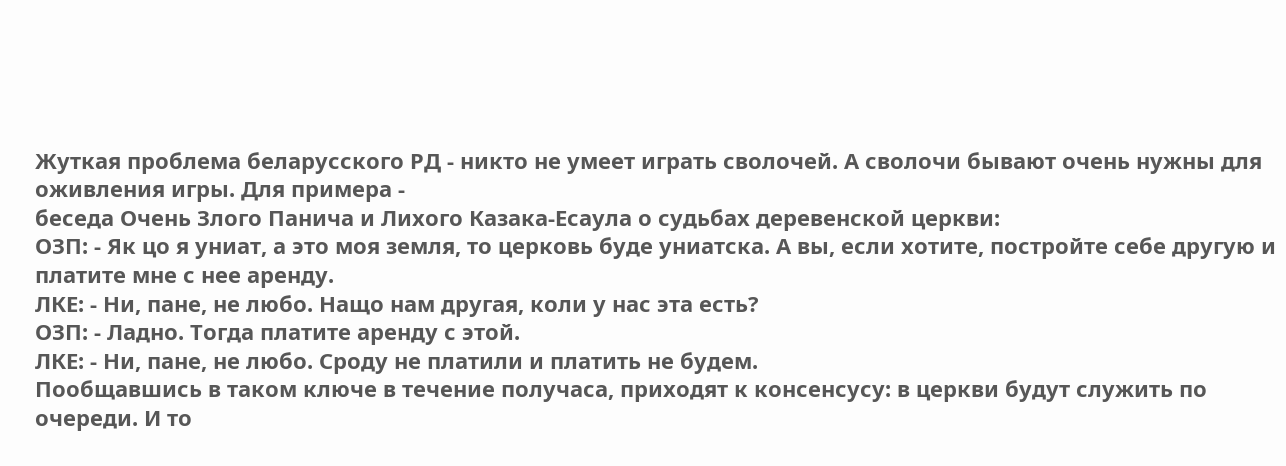Жуткая проблема беларусского РД - никто не умеет играть сволочей. А сволочи бывают очень нужны для оживления игры. Для примера -
беседа Очень Злого Панича и Лихого Казака-Есаула о судьбах деревенской церкви:
ОЗП: - Як цо я униат, а это моя земля, то церковь буде униатска. А вы, если хотите, постройте себе другую и платите мне с нее аренду.
ЛКЕ: - Ни, пане, не любо. Нащо нам другая, коли у нас эта есть?
ОЗП: - Ладно. Тогда платите аренду с этой.
ЛКЕ: - Ни, пане, не любо. Сроду не платили и платить не будем.
Пообщавшись в таком ключе в течение получаса, приходят к консенсусу: в церкви будут служить по очереди. И то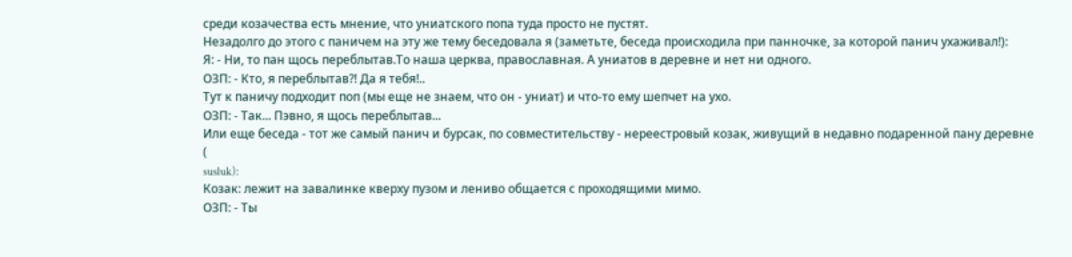среди козачества есть мнение, что униатского попа туда просто не пустят.
Незадолго до этого с паничем на эту же тему беседовала я (заметьте, беседа происходила при панночке, за которой панич ухаживал!):
Я: - Ни, то пан щось переблытав.То наша церква, православная. А униатов в деревне и нет ни одного.
ОЗП: - Кто, я переблытав?! Да я тебя!..
Тут к паничу подходит поп (мы еще не знаем, что он - униат) и что-то ему шепчет на ухо.
ОЗП: - Так... Пэвно, я щось переблытав...
Или еще беседа - тот же самый панич и бурсак, по совместительству - нереестровый козак, живущий в недавно подаренной пану деревне (
susluk):
Козак: лежит на завалинке кверху пузом и лениво общается с проходящими мимо.
ОЗП: - Ты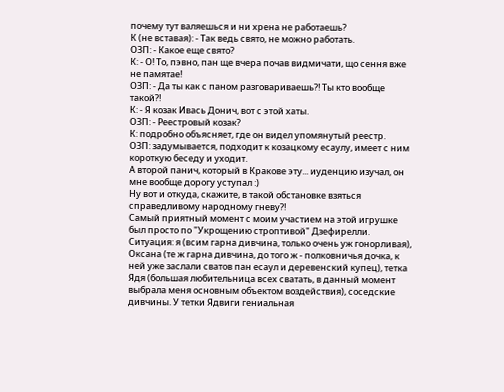почему тут валяешься и ни хрена не работаешь?
К (не вставая): - Так ведь свято, не можно работать.
ОЗП: - Какое еще свято?
К: - О! То, пэвно, пан ще вчера почав видмичати, що сення вже не памятае!
ОЗП: - Да ты как с паном разговариваешь?! Ты кто вообще такой?!
К: - Я козак Ивась Донич, вот с этой хаты.
ОЗП: - Реестровый козак?
К: подробно объясняет, где он видел упомянутый реестр.
ОЗП: задумывается, подходит к козацкому есаулу, имеет с ним короткую беседу и уходит.
А второй панич, который в Кракове эту... иуденцию изучал, он мне вообще дорогу уступал :)
Ну вот и откуда, скажите, в такой обстановке взяться справедливому народному гневу?!
Самый приятный момент с моим участием на этой игрушке был просто по "Укрощению строптивой" Дзефирелли. Ситуация: я (всим гарна дивчина, только очень уж гонорливая), Оксана (те ж гарна дивчина, до того ж - полковничья дочка, к ней уже заслали сватов пан есаул и деревенский купец), тетка Ядя (большая любительница всех сватать, в данный момент выбрала меня основным объектом воздействия), соседские дивчины. У тетки Ядвиги гениальная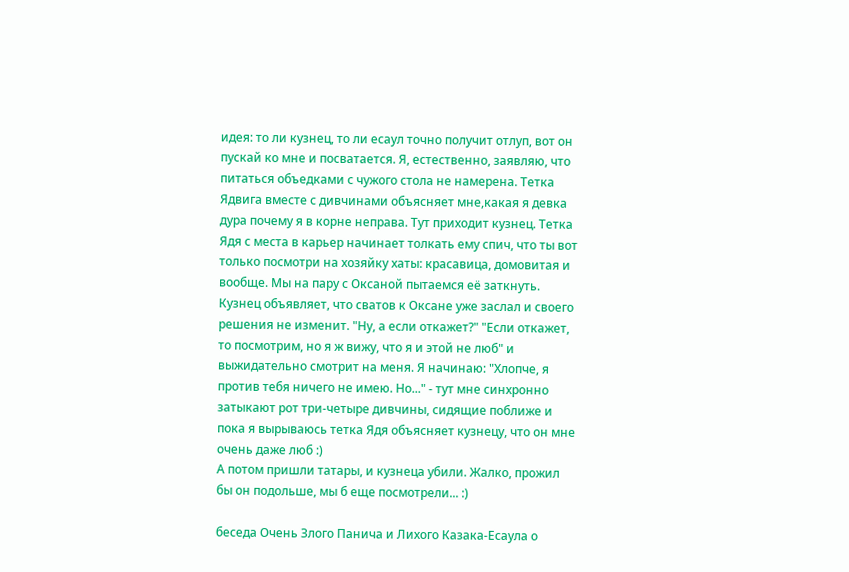идея: то ли кузнец, то ли есаул точно получит отлуп, вот он пускай ко мне и посватается. Я, естественно, заявляю, что питаться объедками с чужого стола не намерена. Тетка Ядвига вместе с дивчинами объясняет мне,какая я девка дура почему я в корне неправа. Тут приходит кузнец. Тетка Ядя с места в карьер начинает толкать ему спич, что ты вот только посмотри на хозяйку хаты: красавица, домовитая и вообще. Мы на пару с Оксаной пытаемся её заткнуть. Кузнец объявляет, что сватов к Оксане уже заслал и своего решения не изменит. "Ну, а если откажет?" "Если откажет, то посмотрим, но я ж вижу, что я и этой не люб" и выжидательно смотрит на меня. Я начинаю: "Хлопче, я против тебя ничего не имею. Но..." - тут мне синхронно затыкают рот три-четыре дивчины, сидящие поближе и пока я вырываюсь тетка Ядя объясняет кузнецу, что он мне очень даже люб :)
А потом пришли татары, и кузнеца убили. Жалко, прожил бы он подольше, мы б еще посмотрели... :)

беседа Очень Злого Панича и Лихого Казака-Есаула о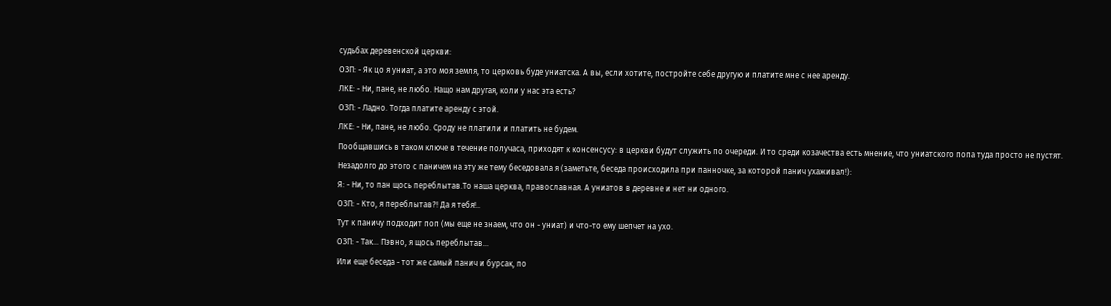судьбах деревенской церкви:
ОЗП: - Як цо я униат, а это моя земля, то церковь буде униатска. А вы, если хотите, постройте себе другую и платите мне с нее аренду.
ЛКЕ: - Ни, пане, не любо. Нащо нам другая, коли у нас эта есть?
ОЗП: - Ладно. Тогда платите аренду с этой.
ЛКЕ: - Ни, пане, не любо. Сроду не платили и платить не будем.
Пообщавшись в таком ключе в течение получаса, приходят к консенсусу: в церкви будут служить по очереди. И то среди козачества есть мнение, что униатского попа туда просто не пустят.
Незадолго до этого с паничем на эту же тему беседовала я (заметьте, беседа происходила при панночке, за которой панич ухаживал!):
Я: - Ни, то пан щось переблытав.То наша церква, православная. А униатов в деревне и нет ни одного.
ОЗП: - Кто, я переблытав?! Да я тебя!..
Тут к паничу подходит поп (мы еще не знаем, что он - униат) и что-то ему шепчет на ухо.
ОЗП: - Так... Пэвно, я щось переблытав...
Или еще беседа - тот же самый панич и бурсак, по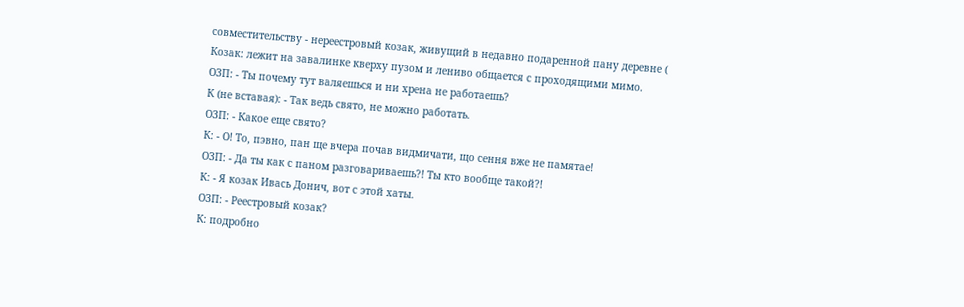совместительству - нереестровый козак, живущий в недавно подаренной пану деревне (
Козак: лежит на завалинке кверху пузом и лениво общается с проходящими мимо.
ОЗП: - Ты почему тут валяешься и ни хрена не работаешь?
К (не вставая): - Так ведь свято, не можно работать.
ОЗП: - Какое еще свято?
К: - О! То, пэвно, пан ще вчера почав видмичати, що сення вже не памятае!
ОЗП: - Да ты как с паном разговариваешь?! Ты кто вообще такой?!
К: - Я козак Ивась Донич, вот с этой хаты.
ОЗП: - Реестровый козак?
К: подробно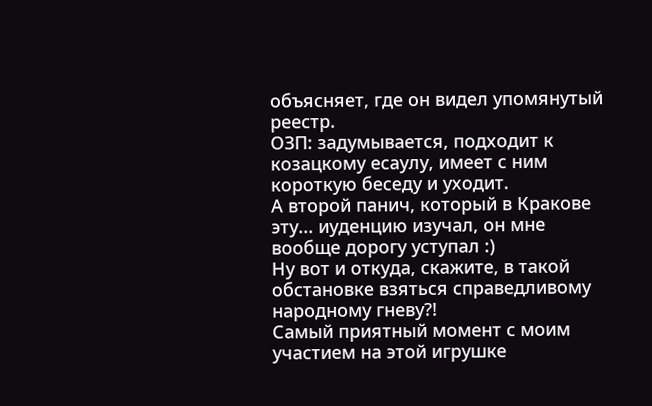объясняет, где он видел упомянутый реестр.
ОЗП: задумывается, подходит к козацкому есаулу, имеет с ним короткую беседу и уходит.
А второй панич, который в Кракове эту... иуденцию изучал, он мне вообще дорогу уступал :)
Ну вот и откуда, скажите, в такой обстановке взяться справедливому народному гневу?!
Самый приятный момент с моим участием на этой игрушке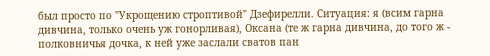был просто по "Укрощению строптивой" Дзефирелли. Ситуация: я (всим гарна дивчина, только очень уж гонорливая), Оксана (те ж гарна дивчина, до того ж - полковничья дочка, к ней уже заслали сватов пан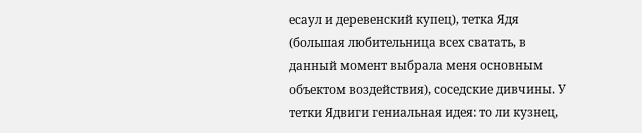есаул и деревенский купец), тетка Ядя (большая любительница всех сватать, в данный момент выбрала меня основным объектом воздействия), соседские дивчины. У тетки Ядвиги гениальная идея: то ли кузнец,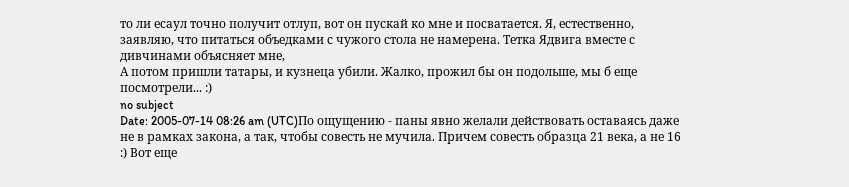то ли есаул точно получит отлуп, вот он пускай ко мне и посватается. Я, естественно, заявляю, что питаться объедками с чужого стола не намерена. Тетка Ядвига вместе с дивчинами объясняет мне,
А потом пришли татары, и кузнеца убили. Жалко, прожил бы он подольше, мы б еще посмотрели... :)
no subject
Date: 2005-07-14 08:26 am (UTC)По ощущению - паны явно желали действовать оставаясь даже не в рамках закона, а так, чтобы совесть не мучила. Причем совесть образца 21 века, а не 16 :) Вот еще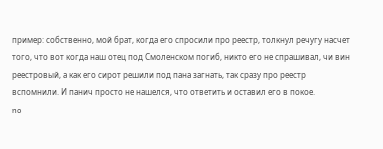пример: собственно, мой брат, когда его спросили про реестр, толкнул речугу насчет того, что вот когда наш отец под Смоленском погиб, никто его не спрашивал, чи вин реестровый, а как его сирот решили под пана загнать, так сразу про реестр вспомнили. И панич просто не нашелся, что ответить и оставил его в покое.
no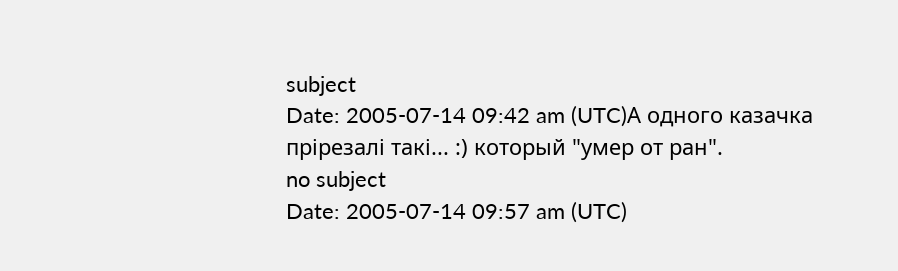subject
Date: 2005-07-14 09:42 am (UTC)А одного казачка прірезалі такі... :) который "умер от ран".
no subject
Date: 2005-07-14 09:57 am (UTC)